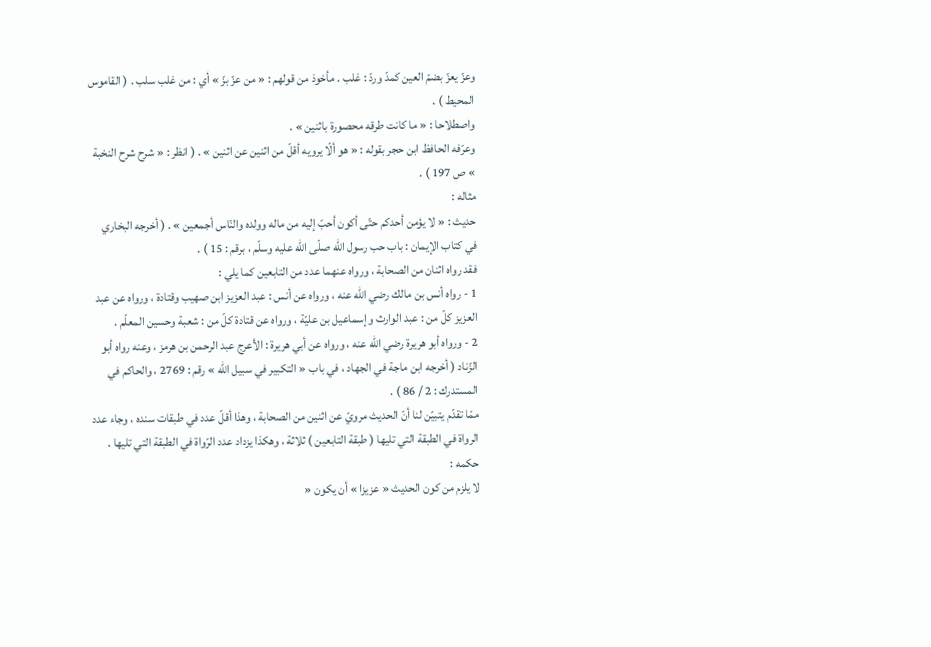وعزّ يعزّ بضمّ العين كمدّ وردّ : غلب . مأخوذ من قولهم : « من عزّ بزّ » أي : من غلب سلب . ( القاموس المحيط ) .
واصطلاحا : « ما كانت طرقه محصورة باثنين » .
وعرّفه الحافظ ابن حجر بقوله : « هو ألّا يرويه أقلّ من اثنين عن اثنين » . ( انظر : « شرح شرح النخبة » ص 197 ) .
مثاله :
حديث : « لا يؤمن أحدكم حتّى أكون أحبّ إليه من ماله وولده والنّاس أجمعين » . ( أخرجه البخاري في كتاب الإيمان : باب حب رسول اللّه صلّى اللّه عليه وسلّم ، برقم : 15 ) .
فقد رواه اثنان من الصحابة ، ورواه عنهما عدد من التابعين كما يلي :
1 - رواه أنس بن مالك رضي اللّه عنه ، ورواه عن أنس : عبد العزيز ابن صهيب وقتادة ، ورواه عن عبد العزيز كلّ من : عبد الوارث وإسماعيل بن عليّة ، ورواه عن قتادة كلّ من : شعبة وحسين المعلّم .
2 - ورواه أبو هريرة رضي اللّه عنه ، ورواه عن أبي هريرة : الأعرج عبد الرحمن بن هرمز ، وعنه رواه أبو الزّناد ( أخرجه ابن ماجة في الجهاد ، في باب « التكبير في سبيل اللّه » رقم : 2769 ، والحاكم في المستدرك : 2 / 86 ) .
ممّا تقدّم يتبيّن لنا أنّ الحديث مرويّ عن اثنين من الصحابة ، وهذا أقلّ عدد في طبقات سنده ، وجاء عدد الرواة في الطبقة التي تليها ( طبقة التابعين ) ثلاثة ، وهكذا يزداد عدد الرّواة في الطبقة التي تليها .
حكمه :
لا يلزم من كون الحديث « عزيزا » أن يكون «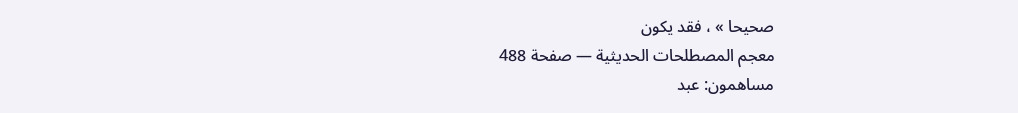صحيحا » ، فقد يكون
معجم المصطلحات الحديثية — صفحة 488
مساهمون: عبد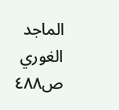الماجد الغوري
ص٤٨٨